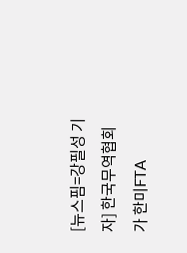[뉴스핌=강필성 기자] 한국무역협회가 한미FTA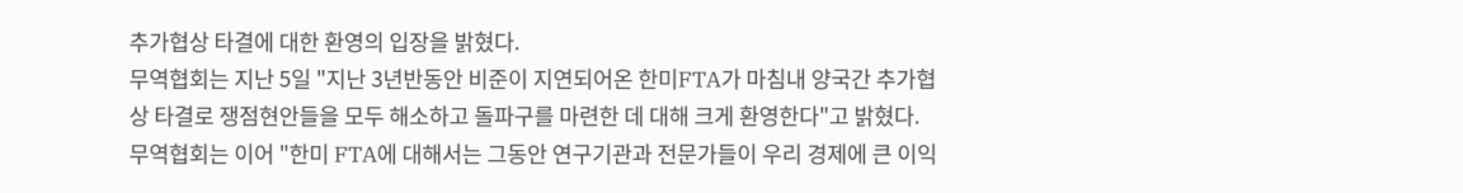추가협상 타결에 대한 환영의 입장을 밝혔다.
무역협회는 지난 5일 "지난 3년반동안 비준이 지연되어온 한미FTA가 마침내 양국간 추가협상 타결로 쟁점현안들을 모두 해소하고 돌파구를 마련한 데 대해 크게 환영한다"고 밝혔다.
무역협회는 이어 "한미 FTA에 대해서는 그동안 연구기관과 전문가들이 우리 경제에 큰 이익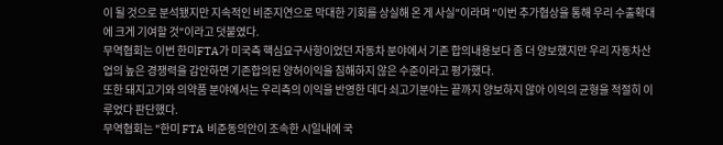이 될 것으로 분석됐지만 지속적인 비준지연으로 막대한 기회를 상실해 온 게 사실"이라며 "이번 추가협상을 통해 우리 수출확대에 크게 기여할 것"이라고 덧붙였다.
무역협회는 이번 한미FTA가 미국측 핵심요구사항이었던 자동차 분야에서 기존 합의내용보다 좀 더 양보했지만 우리 자동차산업의 높은 경쟁력을 감안하면 기존합의된 양허이익을 침해하지 않은 수준이라고 평가했다.
또한 돼지고기와 의약품 분야에서는 우리측의 이익을 반영한 데다 쇠고기분야는 끝까지 양보하지 않아 이익의 균형을 적절히 이루었다 판단했다.
무역협회는 "한미 FTA 비준동의안이 조속한 시일내에 국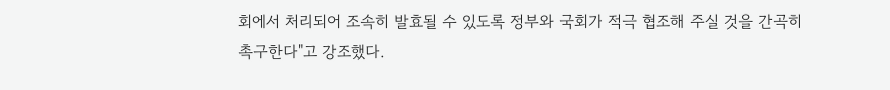회에서 처리되어 조속히 발효될 수 있도록 정부와 국회가 적극 협조해 주실 것을 간곡히 촉구한다"고 강조했다.